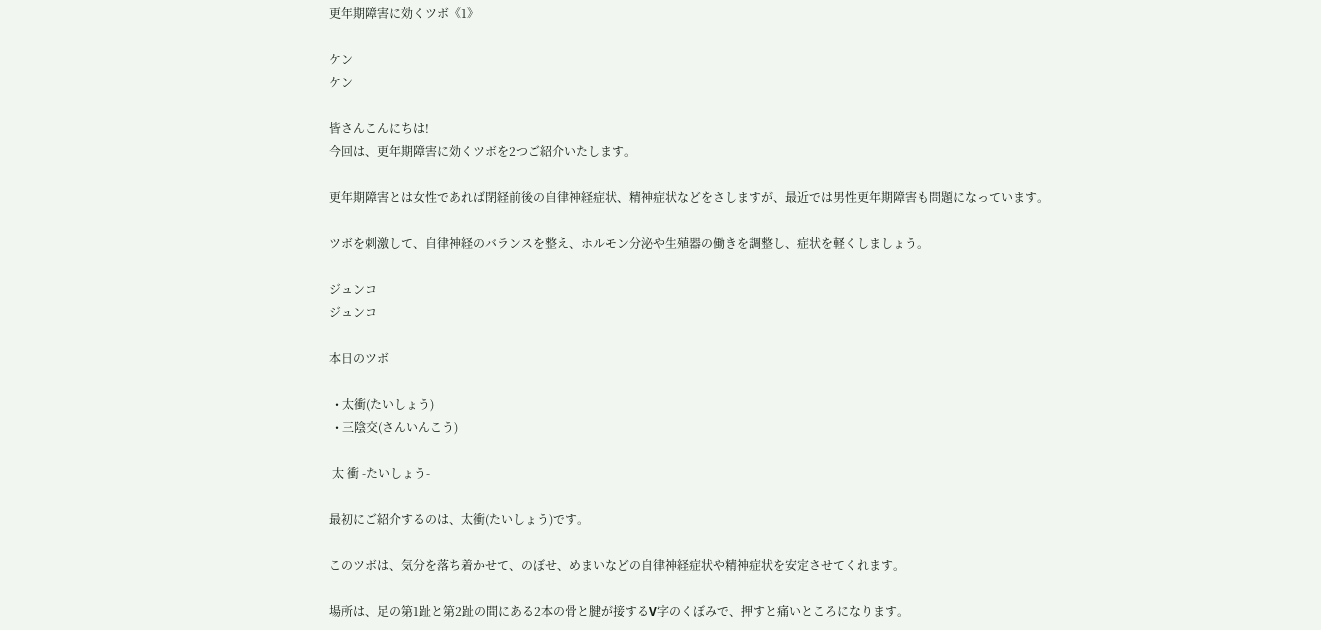更年期障害に効くツボ《1》

ケン
ケン

皆さんこんにちは!
今回は、更年期障害に効くツボを2つご紹介いたします。

更年期障害とは女性であれば閉経前後の自律神経症状、精神症状などをさしますが、最近では男性更年期障害も問題になっています。

ツボを刺激して、自律神経のバランスを整え、ホルモン分泌や生殖器の働きを調整し、症状を軽くしましょう。

ジュンコ
ジュンコ

本日のツボ

  • 太衝(たいしょう)
  • 三陰交(さんいんこう)

 太 衝 -たいしょう-

最初にご紹介するのは、太衝(たいしょう)です。

このツボは、気分を落ち着かせて、のぼせ、めまいなどの自律神経症状や精神症状を安定させてくれます。

場所は、足の第1趾と第2趾の間にある2本の骨と腱が接するV字のくぼみで、押すと痛いところになります。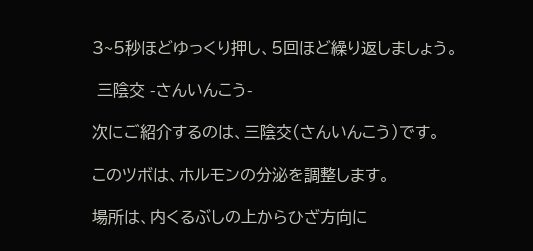3~5秒ほどゆっくり押し、5回ほど繰り返しましょう。

 三陰交 -さんいんこう-

次にご紹介するのは、三陰交(さんいんこう)です。

このツボは、ホルモンの分泌を調整します。

場所は、内くるぶしの上からひざ方向に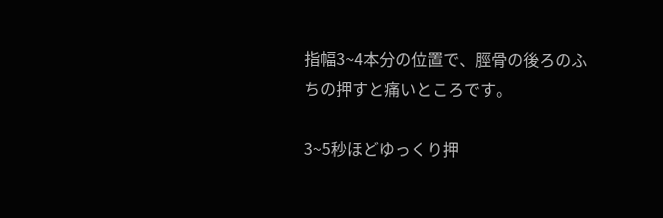指幅3~4本分の位置で、脛骨の後ろのふちの押すと痛いところです。

3~5秒ほどゆっくり押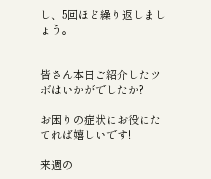し、5回ほど繰り返しましょう。


皆さん本日ご紹介したツボはいかがでしたか?

お困りの症状にお役にたてれば嬉しいです!

来週の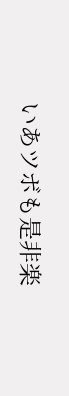いあツボも是非楽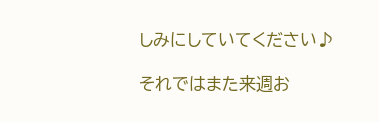しみにしていてください♪

それではまた来週お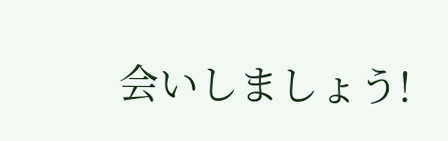会いしましょう!